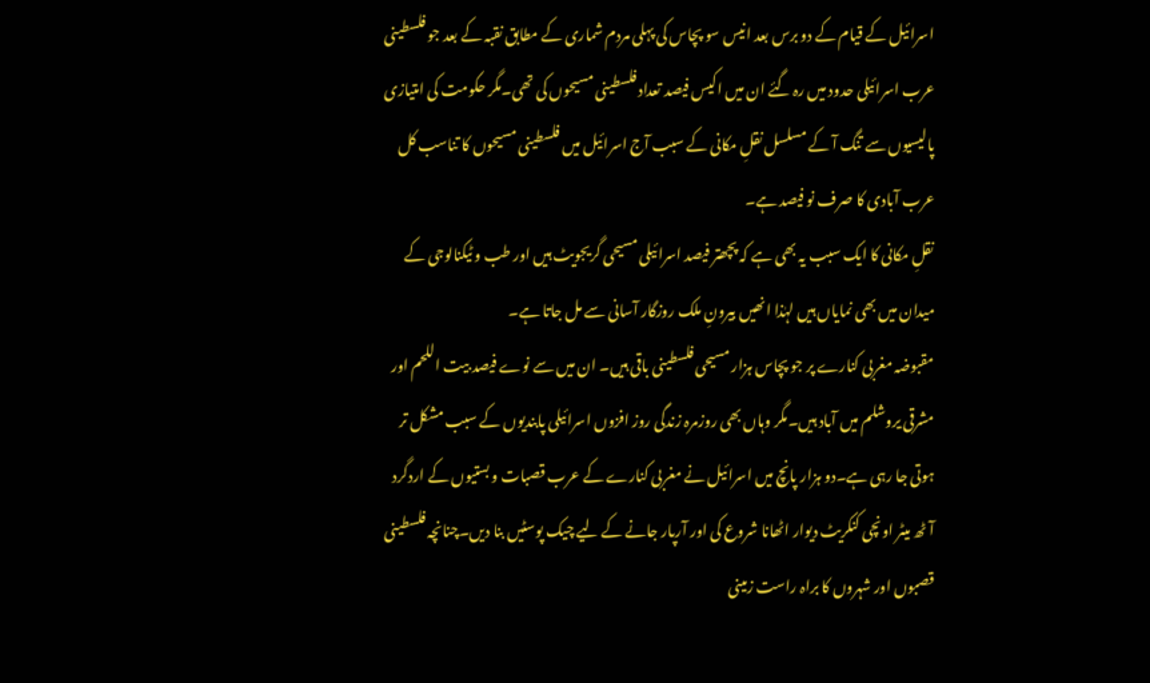اسرائیل کے قیام کے دو برس بعد انیس سو پچاس کی پہلی مردم شماری کے مطابق نقبہ کے بعد جو فلسطینی عرب اسرائیلی حدود میں رہ گئے ان میں اکیس فیصد تعداد فلسطینی مسیحوں کی تھی۔مگر حکومت کی امتیازی پالیسیوں سے تنگ آ کے مسلسل نقلِ مکانی کے سبب آج اسرائیل میں فلسطینی مسیحوں کا تناسب کل عرب آبادی کا صرف نو فیصد ہے۔
نقلِ مکانی کا ایک سبب یہ بھی ہے کہ پچھتر فیصد اسرائیلی مسیحی گریجویٹ ہیں اور طب و ٹیکنالوجی کے میدان میں بھی نمایاں ہیں لہٰذا انھیں بیرونِ ملک روزگار آسانی سے مل جاتا ہے۔
مقبوضہ مغربی کنارے پر جو پچاس ہزار مسیحی فلسطینی باقی ہیں۔ ان میں سے نوے فیصد بیت اللحم اور مشرقی یروشلم میں آباد ہیں۔مگر وہاں بھی روزمرہ زندگی روز افزوں اسرائیلی پابندیوں کے سبب مشکل تر ہوتی جا رہی ہے۔دو ہزار پانچ میں اسرائیل نے مغربی کنارے کے عرب قصبات و بستیوں کے اردگرد آٹھ میٹر اونچی کنکریٹ دیوار اٹھانا شروع کی اور آرپار جانے کے لیے چیک پوسٹیں بنا دیں۔چنانچہ فلسطینی قصبوں اور شہروں کا براہ راست زمینی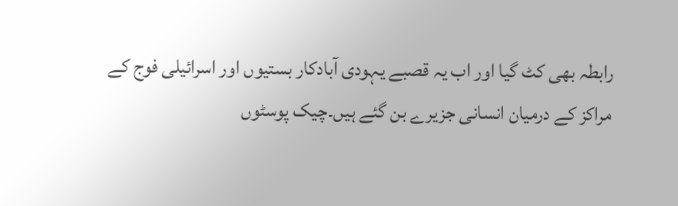رابطہ بھی کٹ گیا اور اب یہ قصبے یہودی آبادکار بستیوں اور اسرائیلی فوج کے مراکز کے درمیان انسانی جزیرے بن گئے ہیں۔چیک پوسٹوں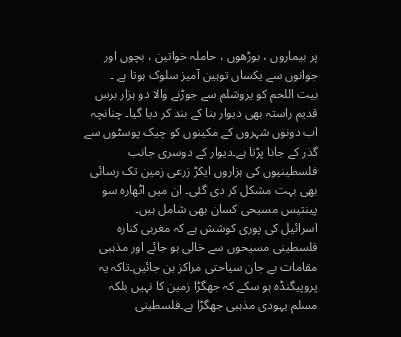پر بیماروں ، بوڑھوں ، حاملہ خواتین ، بچوں اور جوانوں سے یکساں توہین آمیز سلوک ہوتا ہے ۔
بیت اللحم کو یروشلم سے جوڑنے والا دو ہزار برس قدیم راستہ بھی دیوار بنا کے بند کر دیا گیا۔ چنانچہ اب دونوں شہروں کے مکینوں کو چیک پوسٹوں سے گذر کے جانا پڑتا ہے۔دیوار کے دوسری جانب فلسطینیوں کی ہزاروں ایکڑ زرعی زمین تک رسائی بھی بہت مشکل کر دی گئی۔ ان میں اٹھارہ سو پینتیس مسیحی کسان بھی شامل ہیں۔
اسرائیل کی پوری کوشش ہے کہ مغربی کنارہ فلسطینی مسیحوں سے خالی ہو جائے اور مذہبی مقامات بے جان سیاحتی مراکز بن جائیں۔تاکہ یہ پروپیگنڈہ ہو سکے کہ جھگڑا زمین کا نہیں بلکہ مسلم یہودی مذہبی جھگڑا ہے۔فلسطینی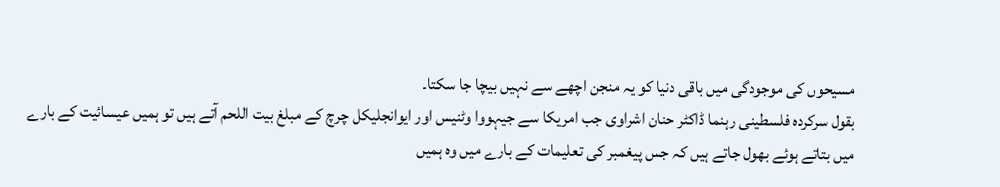مسیحوں کی موجودگی میں باقی دنیا کو یہ منجن اچھے سے نہیں بیچا جا سکتا۔
بقول سرکردہ فلسطینی رہنما ڈاکٹر حنان اشراوی جب امریکا سے جیہووا وٹنیس اور ایوانجلیکل چرچ کے مبلغ بیت اللحم آتے ہیں تو ہمیں عیسائیت کے بارے میں بتاتے ہوئے بھول جاتے ہیں کہ جس پیغمبر کی تعلیمات کے بارے میں وہ ہمیں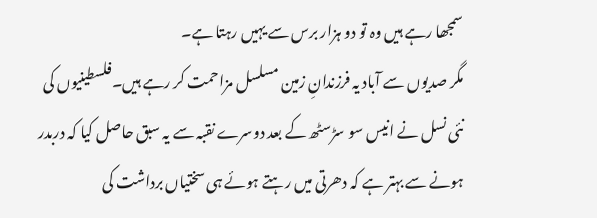سمجھا رہے ہیں وہ تو دو ہزار برس سے یہیں رہتا ہے۔
مگر صدیوں سے آباد یہ فرزندانِ زمین مسلسل مزاحمت کر رہے ہیں۔فلسطینیوں کی نئی نسل نے انیس سو سڑسٹھ کے بعد دوسرے نقبہ سے یہ سبق حاصل کیا کہ دربدر ہونے سے بہتر ہے کہ دھرتی میں رہتے ہوئے ہی سختیاں برداشت کی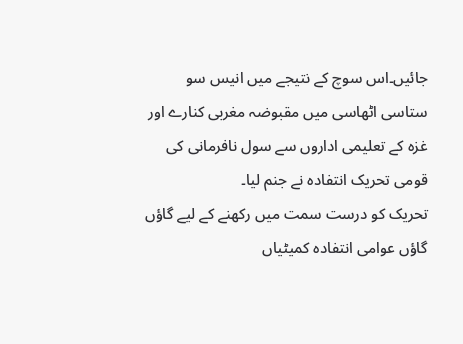جائیں۔اس سوچ کے نتیجے میں انیس سو ستاسی اٹھاسی میں مقبوضہ مغربی کنارے اور غزہ کے تعلیمی اداروں سے سول نافرمانی کی قومی تحریک انتفادہ نے جنم لیا۔
تحریک کو درست سمت میں رکھنے کے لیے گاؤں گاؤں عوامی انتفادہ کمیٹیاں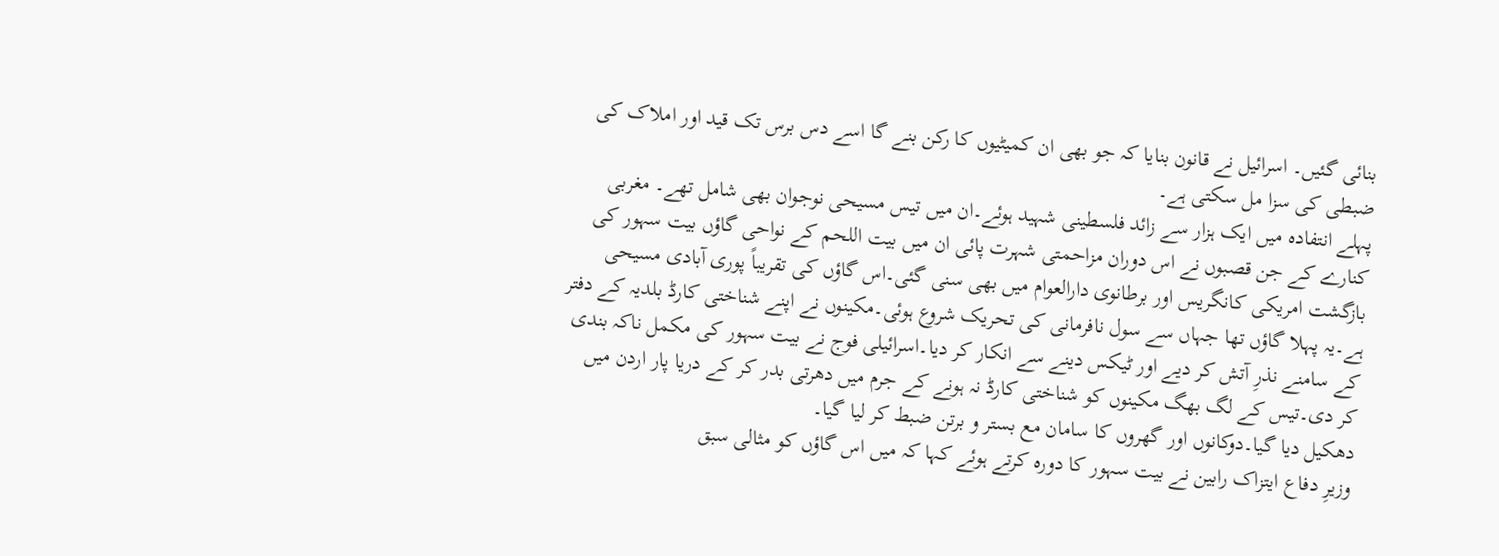بنائی گئیں۔ اسرائیل نے قانون بنایا کہ جو بھی ان کمیٹیوں کا رکن بنے گا اسے دس برس تک قید اور املاک کی ضبطی کی سزا مل سکتی ہے۔
پہلے انتفادہ میں ایک ہزار سے زائد فلسطینی شہید ہوئے۔ان میں تیس مسیحی نوجوان بھی شامل تھے۔ مغربی کنارے کے جن قصبوں نے اس دوران مزاحمتی شہرت پائی ان میں بیت اللحم کے نواحی گاؤں بیت سہور کی بازگشت امریکی کانگریس اور برطانوی دارالعوام میں بھی سنی گئی۔اس گاؤں کی تقریباً پوری آبادی مسیحی ہے۔یہ پہلا گاؤں تھا جہاں سے سول نافرمانی کی تحریک شروع ہوئی۔مکینوں نے اپنے شناختی کارڈ بلدیہ کے دفتر کے سامنے نذرِ آتش کر دیے اور ٹیکس دینے سے انکار کر دیا۔اسرائیلی فوج نے بیت سہور کی مکمل ناکہ بندی کر دی۔تیس کے لگ بھگ مکینوں کو شناختی کارڈ نہ ہونے کے جرم میں دھرتی بدر کر کے دریا پار اردن میں دھکیل دیا گیا۔دوکانوں اور گھروں کا سامان مع بستر و برتن ضبط کر لیا گیا۔
وزیرِ دفاع ایتزاک رابین نے بیت سہور کا دورہ کرتے ہوئے کہا کہ میں اس گاؤں کو مثالی سبق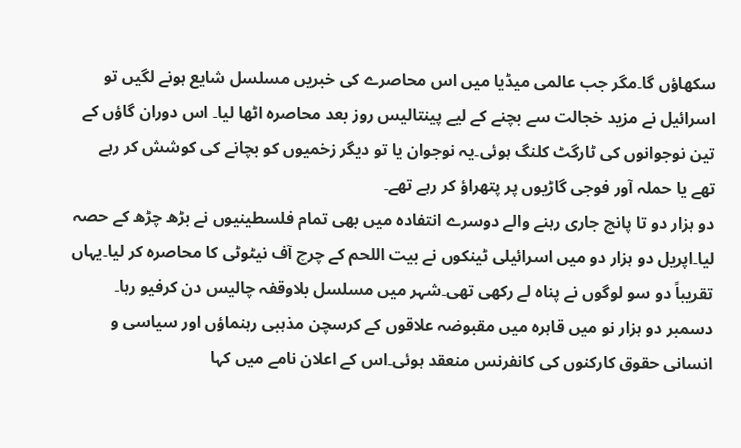سکھاؤں گا۔مگر جب عالمی میڈیا میں اس محاصرے کی خبریں مسلسل شایع ہونے لگیں تو اسرائیل نے مزید خجالت سے بچنے کے لیے پینتالیس روز بعد محاصرہ اٹھا لیا۔ اس دوران گاؤں کے تین نوجوانوں کی ٹارگٹ کلنگ ہوئی۔یہ نوجوان یا تو دیگر زخمیوں کو بچانے کی کوشش کر رہے تھے یا حملہ آور فوجی گاڑیوں پر پتھراؤ کر رہے تھے۔
دو ہزار دو تا پانچ جاری رہنے والے دوسرے انتفادہ میں بھی تمام فلسطینیوں نے بڑھ چڑھ کے حصہ لیا۔اپریل دو ہزار دو میں اسرائیلی ٹینکوں نے بیت اللحم کے چرچ آف نیٹوٹی کا محاصرہ کر لیا۔یہاں تقریباً دو سو لوگوں نے پناہ لے رکھی تھی۔شہر میں مسلسل بلاوقفہ چالیس دن کرفیو رہا۔
دسمبر دو ہزار نو میں قاہرہ میں مقبوضہ علاقوں کے کرسچن مذہبی رہنماؤں اور سیاسی و انسانی حقوق کارکنوں کی کانفرنس منعقد ہوئی۔اس کے اعلان نامے میں کہا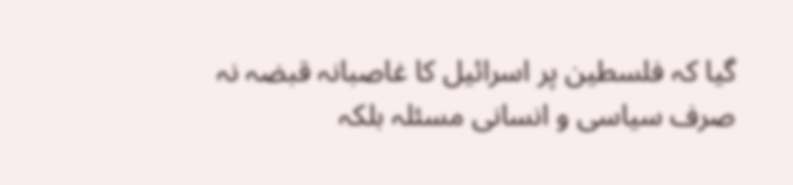گیا کہ فلسطین پر اسرائیل کا غاصبانہ قبضہ نہ صرف سیاسی و انسانی مسئلہ بلکہ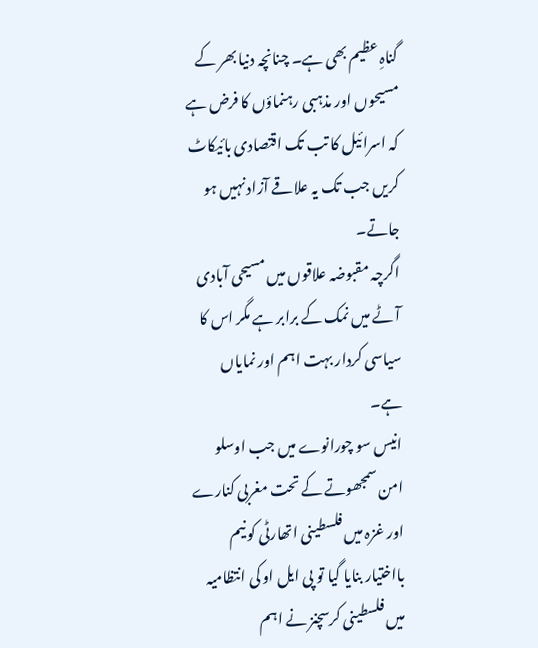گناہِ عظیم بھی ہے۔ چنانچہ دنیا بھر کے مسیحوں اور مذہبی رہنماؤں کا فرض ہے کہ اسرائیل کا تب تک اقتصادی بائیکاٹ کریں جب تک یہ علاقے آزاد نہیں ہو جاتے۔
اگرچہ مقبوضہ علاقوں میں مسیحی آبادی آٹے میں نمک کے برابر ہے مگر اس کا سیاسی کردار بہت اہم اور نمایاں ہے۔
انیس سو چورانوے میں جب اوسلو امن سمجھوتے کے تحت مغربی کنارے اور غزہ میں فلسطینی اتھارٹی کو نیم بااختیار بنایا گیا تو پی ایل او کی انتظامیہ میں فلسطینی کرسچنز نے اہم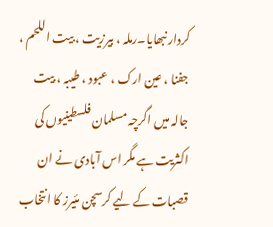کردار نبھایا۔رملہ ، بیرزیت ، بیت اللحم ، جفنا ، عین ارک ، عبود ، طیبہ ، بیت جالہ میں اگرچہ مسلمان فلسطینیوں کی اکثریت ہے مگر اس آبادی نے ان قصبات کے لیے کرسچن مئیرز کا انتخاب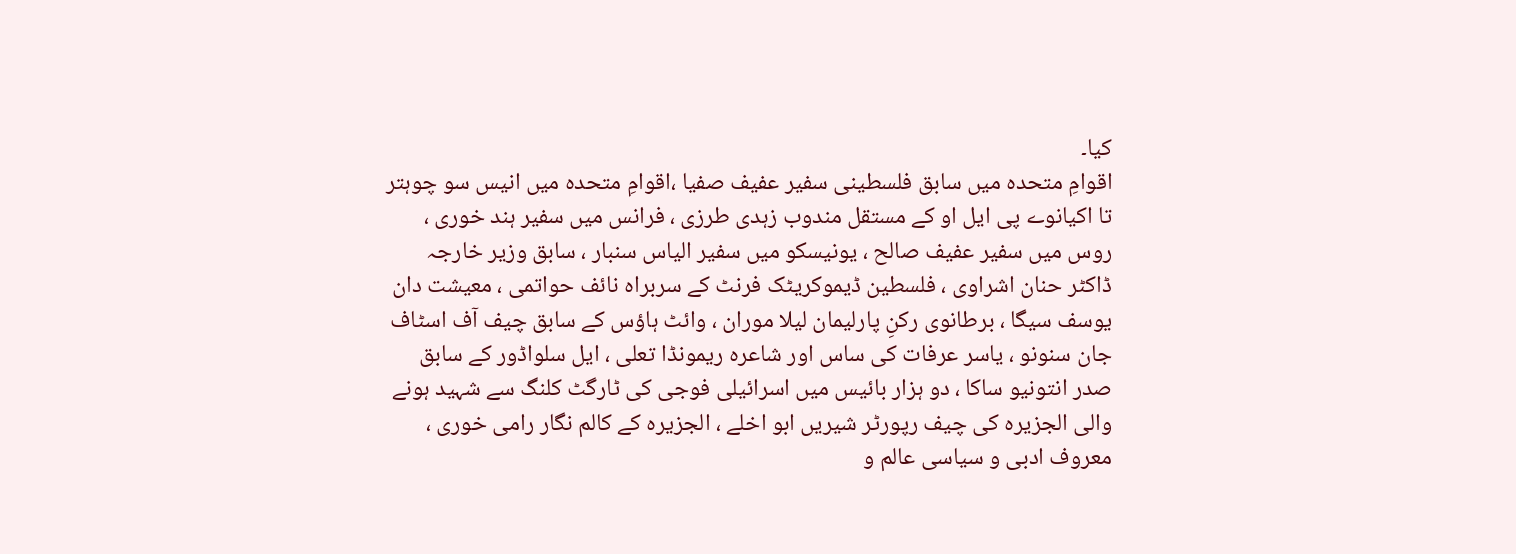کیا۔
اقوامِ متحدہ میں سابق فلسطینی سفیر عفیف صفیا ،اقوامِ متحدہ میں انیس سو چوہتر تا اکیانوے پی ایل او کے مستقل مندوب زہدی طرزی ، فرانس میں سفیر ہند خوری ، روس میں سفیر عفیف صالح ، یونیسکو میں سفیر الیاس سنبار ، سابق وزیر خارجہ ڈاکٹر حنان اشراوی ، فلسطین ڈیموکریٹک فرنٹ کے سربراہ نائف حواتمی ، معیشت دان یوسف سیگا ، برطانوی رکنِ پارلیمان لیلا موران ، وائٹ ہاؤس کے سابق چیف آف اسٹاف جان سنونو ، یاسر عرفات کی ساس اور شاعرہ ریمونڈا تعلی ، ایل سلواڈور کے سابق صدر انتونیو ساکا ، دو ہزار بائیس میں اسرائیلی فوجی کی ٹارگٹ کلنگ سے شہید ہونے والی الجزیرہ کی چیف رپورٹر شیریں ابو اخلے ، الجزیرہ کے کالم نگار رامی خوری ، معروف ادبی و سیاسی عالم و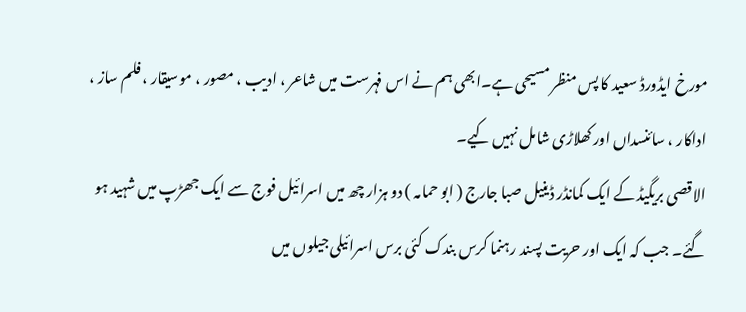مورخ ایڈورڈ سعید کا پس منظر مسیحی ہے۔ابھی ہم نے اس فہرست میں شاعر ، ادیب ، مصور ، موسیقار ، فلم ساز ، اداکار ، سائنسداں اور کھلاڑی شامل نہیں کیے۔
الاقصی بریگیڈ کے ایک کمانڈر ڈینیل صبا جارج ( ابو حمامہ ) دو ہزار چھ میں اسرائیل فوج سے ایک جھڑپ میں شہید ہو گئے۔ جب کہ ایک اور حریت پسند رہنما کرس بندک کئی برس اسرائیلی جیلوں میں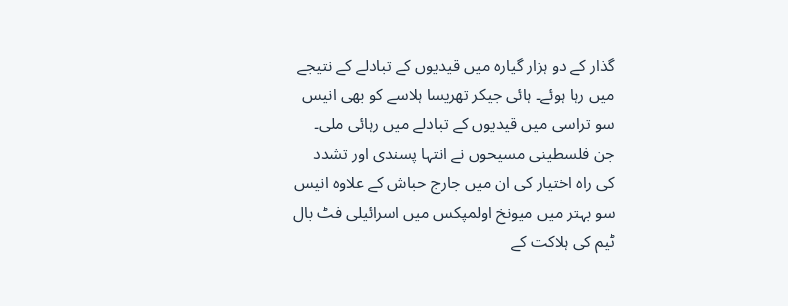گذار کے دو ہزار گیارہ میں قیدیوں کے تبادلے کے نتیجے میں رہا ہوئے۔ ہائی جیکر تھریسا ہلاسے کو بھی انیس سو تراسی میں قیدیوں کے تبادلے میں رہائی ملی۔
جن فلسطینی مسیحوں نے انتہا پسندی اور تشدد کی راہ اختیار کی ان میں جارج حباش کے علاوہ انیس سو بہتر میں میونخ اولمپکس میں اسرائیلی فٹ بال ٹیم کی ہلاکت کے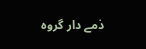ذمے دار گروہ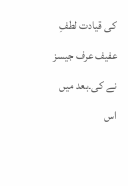کی قیادت لطفِ عفیف عرف جیسز نے کی۔بعد میں اس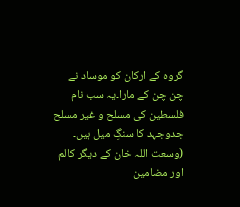گروہ کے ارکان کو موساد نے چن چن کے مارا۔یہ سب نام فلسطین کی مسلح و غیر مسلح جدوجہد کا سنگِ میل ہیں۔
(وسعت اللہ خان کے دیگر کالم اور مضامین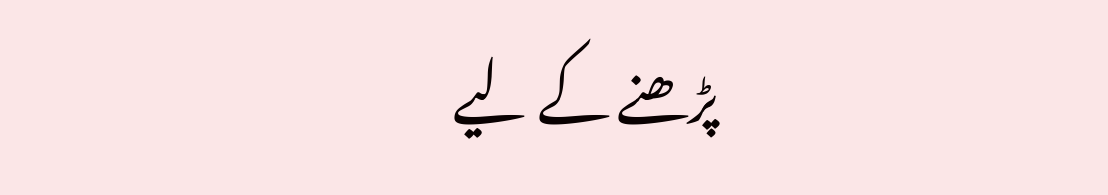پڑھنے کے لیے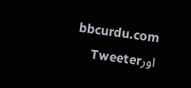bbcurdu.com اورTweeter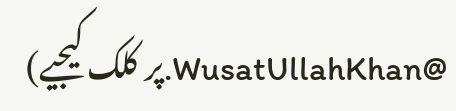@WusatUllahKhan.پر کلک کیجیے)